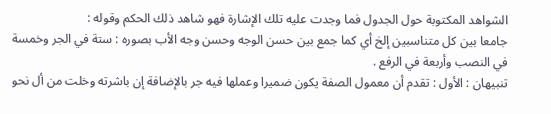الشواهد المكتوبة حول الجدول فما وجدت عليه تلك الإشارة فهو شاهد ذلك الحكم وقوله :
جامعا بين كل متناسبين إلخ أي كما جمع بين حسن الوجه وحسن وجه الأب بصوره : ستة في الجر وخمسة في النصب وأربعة في الرفع .
تنبيهان : الأول : تقدم أن معمول الصفة يكون ضميرا وعملها فيه جر بالإضافة إن باشرته وخلت من أل نحو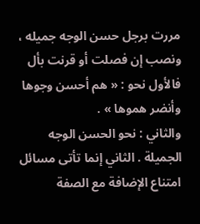مررت برجل حسن الوجه جميله ، ونصب إن فصلت أو قرنت بأل فالأول نحو : « هم أحسن وجوها وأنضر هموها » .
والثاني : نحو الحسن الوجه الجميلة . الثاني إنما تأتى مسائل امتناع الإضافة مع الصفة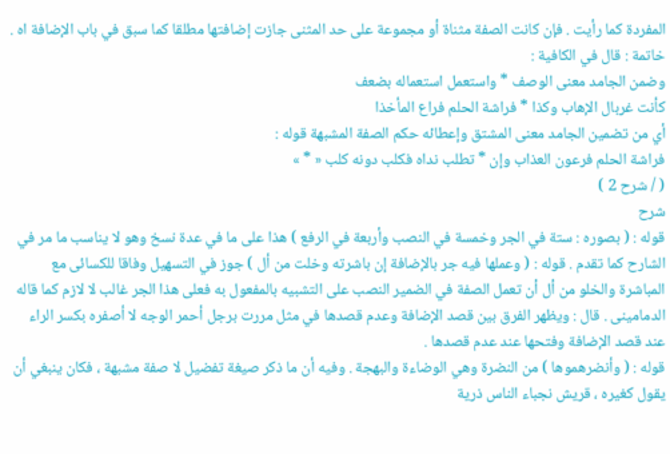المفردة كما رأيت . فإن كانت الصفة مثناة أو مجموعة على حد المثنى جازت إضافتها مطلقا كما سبق في باب الإضافة اه . خاتمة : قال في الكافية :
وضمن الجامد معنى الوصف * واستعمل استعماله بضعف
كأنت غربال الإهاب وكذا * فراشة الحلم فراع المأخذا
أي من تضمين الجامد معنى المشتق وإعطائه حكم الصفة المشبهة قوله :
فراشة الحلم فرعون العذاب وإن * تطلب نداه فكلب دونه كلب « * »
( / شرح 2 )
شرح
قوله : ( بصوره : ستة في الجر وخمسة في النصب وأربعة في الرفع ) هذا على ما في عدة نسخ وهو لا يناسب ما مر في الشارح كما تقدم . قوله : ( وعملها فيه جر بالإضافة إن باشرته وخلت من أل ) جوز في التسهيل وفاقا للكسائى مع المباشرة والخلو من أل أن تعمل الصفة في الضمير النصب على التشبيه بالمفعول به فعلى هذا الجر غالب لا لازم كما قاله الدمامينى . قال : ويظهر الفرق بين قصد الإضافة وعدم قصدها في مثل مررت برجل أحمر الوجه لا أصفره بكسر الراء عند قصد الإضافة وفتحها عند عدم قصدها .
قوله : ( وأنضرهموها ) من النضرة وهي الوضاءة والبهجة . وفيه أن ما ذكر صيغة تفضيل لا صفة مشبهة ، فكان ينبغي أن يقول كغيره ، قريش نجباء الناس ذرية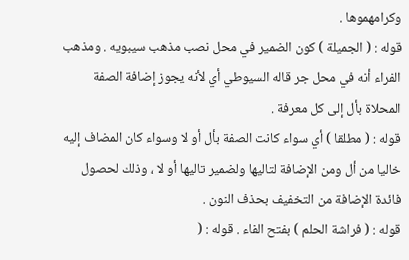وكرامهموها .
قوله : ( الجميلة ) كون الضمير في محل نصب مذهب سيبويه . ومذهب الفراء أنه في محل جر قاله السيوطي أي لأنه يجوز إضافة الصفة المحلاة بأل إلى كل معرفة .
قوله : ( مطلقا ) أي سواء كانت الصفة بأل أو لا وسواء كان المضاف إليه خاليا من أل ومن الإضافة لتاليها ولضمير تاليها أو لا ، وذلك لحصول فائدة الإضافة من التخفيف بحذف النون .
قوله : ( فراشة الحلم ) بفتح الفاء . قوله : (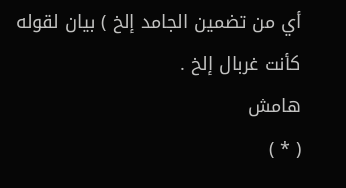أي من تضمين الجامد إلخ ) بيان لقوله كأنت غربال إلخ .
هامش
( * )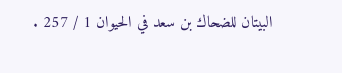البيتان للضحاك بن سعد في الحيوان 1 / 257 .